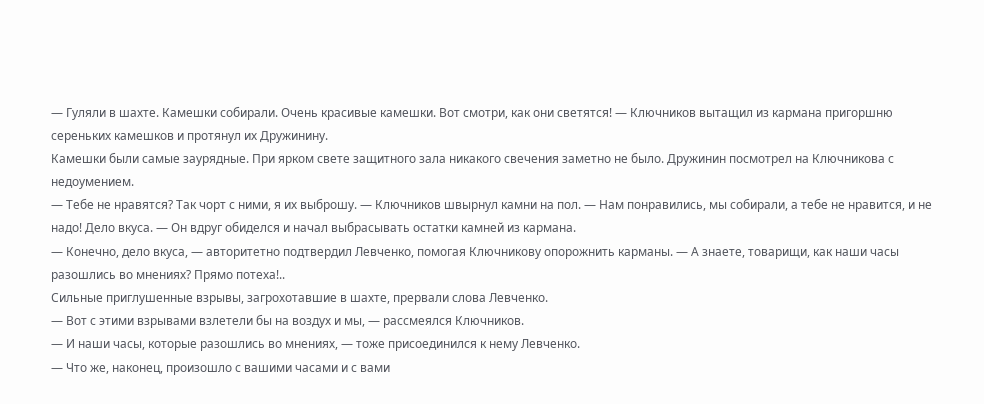— Гуляли в шахте. Камешки собирали. Очень красивые камешки. Вот смотри, как они светятся! — Ключников вытащил из кармана пригоршню сереньких камешков и протянул их Дружинину.
Камешки были самые заурядные. При ярком свете защитного зала никакого свечения заметно не было. Дружинин посмотрел на Ключникова с недоумением.
— Тебе не нравятся? Так чорт с ними, я их выброшу. — Ключников швырнул камни на пол. — Нам понравились, мы собирали, а тебе не нравится, и не надо! Дело вкуса. — Он вдруг обиделся и начал выбрасывать остатки камней из кармана.
— Конечно, дело вкуса, — авторитетно подтвердил Левченко, помогая Ключникову опорожнить карманы. — А знаете, товарищи, как наши часы разошлись во мнениях? Прямо потеха!..
Сильные приглушенные взрывы, загрохотавшие в шахте, прервали слова Левченко.
— Вот с этими взрывами взлетели бы на воздух и мы, — рассмеялся Ключников.
— И наши часы, которые разошлись во мнениях, — тоже присоединился к нему Левченко.
— Что же, наконец, произошло с вашими часами и с вами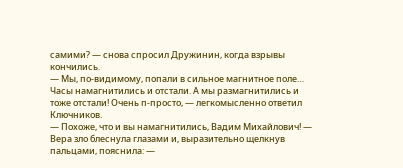самими? — снова спросил Дружинин, когда взрывы кончились.
— Мы, по-видимому, попали в сильное магнитное поле… Часы намагнитились и отстали. А мы размагнитились и тоже отстали! Очень п-просто, — легкомысленно ответил Ключников.
— Похоже, что и вы намагнитились, Вадим Михайлович! — Вера зло блеснула глазами и, выразительно щелкнув пальцами, пояснила: —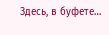Здесь, в буфете…